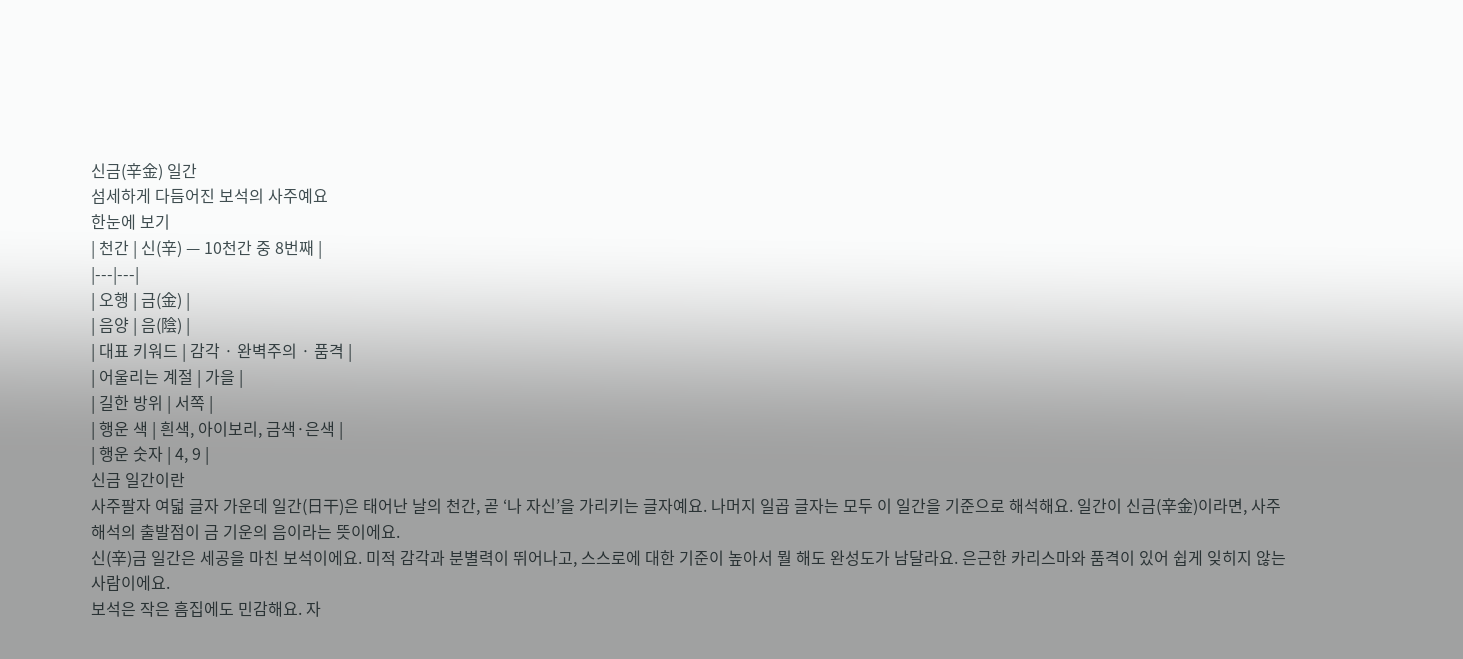신금(辛金) 일간
섬세하게 다듬어진 보석의 사주예요
한눈에 보기
| 천간 | 신(辛) — 10천간 중 8번째 |
|---|---|
| 오행 | 금(金) |
| 음양 | 음(陰) |
| 대표 키워드 | 감각 · 완벽주의 · 품격 |
| 어울리는 계절 | 가을 |
| 길한 방위 | 서쪽 |
| 행운 색 | 흰색, 아이보리, 금색·은색 |
| 행운 숫자 | 4, 9 |
신금 일간이란
사주팔자 여덟 글자 가운데 일간(日干)은 태어난 날의 천간, 곧 ‘나 자신’을 가리키는 글자예요. 나머지 일곱 글자는 모두 이 일간을 기준으로 해석해요. 일간이 신금(辛金)이라면, 사주 해석의 출발점이 금 기운의 음이라는 뜻이에요.
신(辛)금 일간은 세공을 마친 보석이에요. 미적 감각과 분별력이 뛰어나고, 스스로에 대한 기준이 높아서 뭘 해도 완성도가 남달라요. 은근한 카리스마와 품격이 있어 쉽게 잊히지 않는 사람이에요.
보석은 작은 흠집에도 민감해요. 자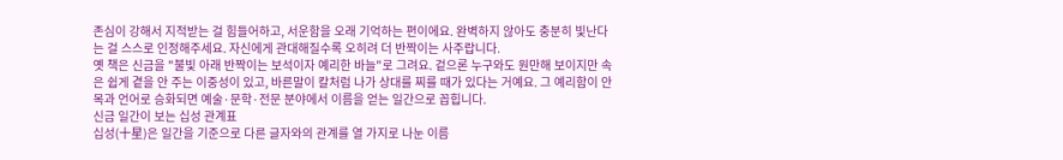존심이 강해서 지적받는 걸 힘들어하고, 서운함을 오래 기억하는 편이에요. 완벽하지 않아도 충분히 빛난다는 걸 스스로 인정해주세요. 자신에게 관대해질수록 오히려 더 반짝이는 사주랍니다.
옛 책은 신금을 "불빛 아래 반짝이는 보석이자 예리한 바늘"로 그려요. 겉으론 누구와도 원만해 보이지만 속은 쉽게 곁을 안 주는 이중성이 있고, 바른말이 칼처럼 나가 상대를 찌를 때가 있다는 거예요. 그 예리함이 안목과 언어로 승화되면 예술·문학·전문 분야에서 이름을 얻는 일간으로 꼽힙니다.
신금 일간이 보는 십성 관계표
십성(十星)은 일간을 기준으로 다른 글자와의 관계를 열 가지로 나눈 이름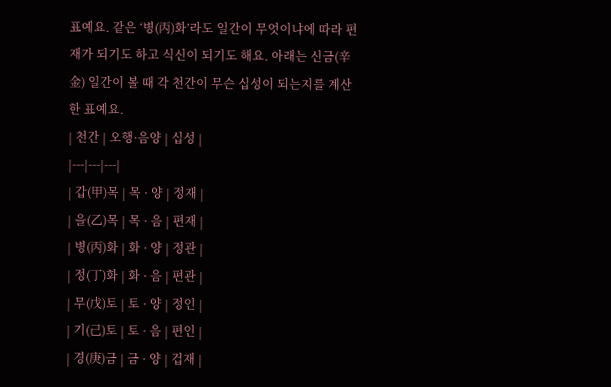표예요. 같은 ‘병(丙)화’라도 일간이 무엇이냐에 따라 편재가 되기도 하고 식신이 되기도 해요. 아래는 신금(辛金) 일간이 볼 때 각 천간이 무슨 십성이 되는지를 계산한 표예요.
| 천간 | 오행·음양 | 십성 |
|---|---|---|
| 갑(甲)목 | 목 · 양 | 정재 |
| 을(乙)목 | 목 · 음 | 편재 |
| 병(丙)화 | 화 · 양 | 정관 |
| 정(丁)화 | 화 · 음 | 편관 |
| 무(戊)토 | 토 · 양 | 정인 |
| 기(己)토 | 토 · 음 | 편인 |
| 경(庚)금 | 금 · 양 | 겁재 |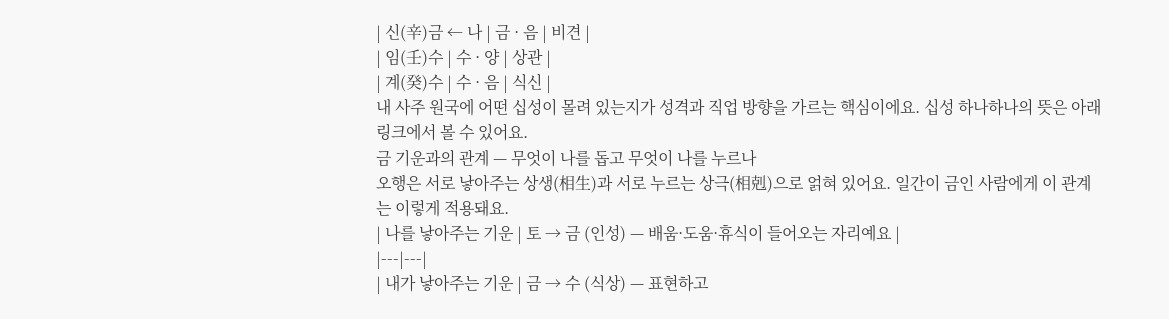| 신(辛)금 ← 나 | 금 · 음 | 비견 |
| 임(壬)수 | 수 · 양 | 상관 |
| 계(癸)수 | 수 · 음 | 식신 |
내 사주 원국에 어떤 십성이 몰려 있는지가 성격과 직업 방향을 가르는 핵심이에요. 십성 하나하나의 뜻은 아래 링크에서 볼 수 있어요.
금 기운과의 관계 — 무엇이 나를 돕고 무엇이 나를 누르나
오행은 서로 낳아주는 상생(相生)과 서로 누르는 상극(相剋)으로 얽혀 있어요. 일간이 금인 사람에게 이 관계는 이렇게 적용돼요.
| 나를 낳아주는 기운 | 토 → 금 (인성) — 배움·도움·휴식이 들어오는 자리예요 |
|---|---|
| 내가 낳아주는 기운 | 금 → 수 (식상) — 표현하고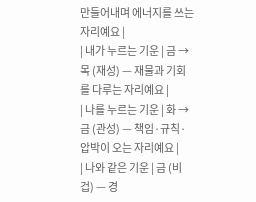만들어내며 에너지를 쓰는 자리예요 |
| 내가 누르는 기운 | 금 → 목 (재성) — 재물과 기회를 다루는 자리예요 |
| 나를 누르는 기운 | 화 → 금 (관성) — 책임·규칙·압박이 오는 자리예요 |
| 나와 같은 기운 | 금 (비겁) — 경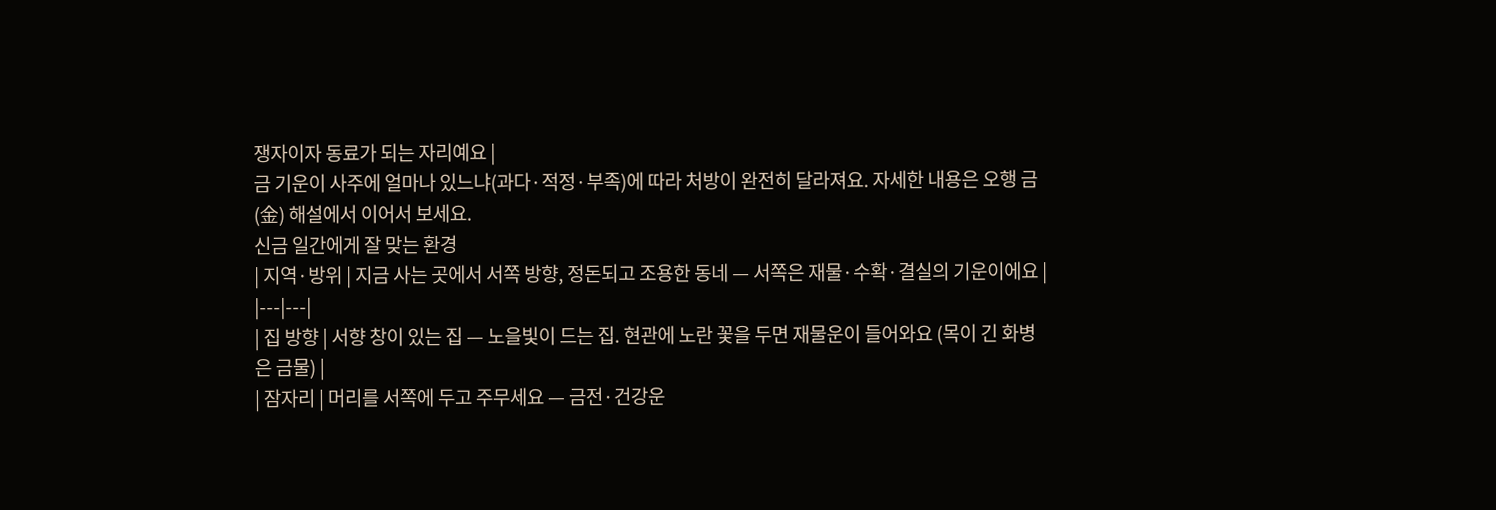쟁자이자 동료가 되는 자리예요 |
금 기운이 사주에 얼마나 있느냐(과다·적정·부족)에 따라 처방이 완전히 달라져요. 자세한 내용은 오행 금(金) 해설에서 이어서 보세요.
신금 일간에게 잘 맞는 환경
| 지역·방위 | 지금 사는 곳에서 서쪽 방향, 정돈되고 조용한 동네 — 서쪽은 재물·수확·결실의 기운이에요 |
|---|---|
| 집 방향 | 서향 창이 있는 집 — 노을빛이 드는 집. 현관에 노란 꽃을 두면 재물운이 들어와요 (목이 긴 화병은 금물) |
| 잠자리 | 머리를 서쪽에 두고 주무세요 — 금전·건강운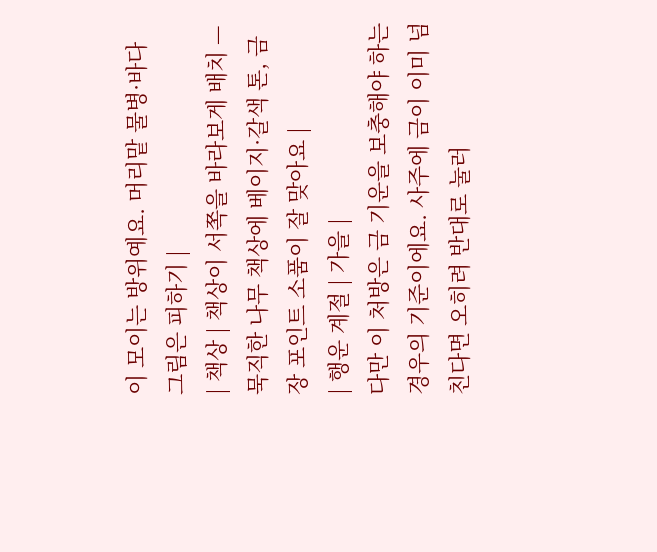이 모이는 방위예요. 머리맡 물병·바다 그림은 피하기 |
| 책상 | 책상이 서쪽을 바라보게 배치 — 묵직한 나무 책상에 베이지·갈색 톤, 금장 포인트 소품이 잘 맞아요 |
| 행운 계절 | 가을 |
다만 이 처방은 금 기운을 보충해야 하는 경우의 기준이에요. 사주에 금이 이미 넘친다면 오히려 반대로 눌러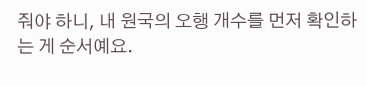줘야 하니, 내 원국의 오행 개수를 먼저 확인하는 게 순서예요.